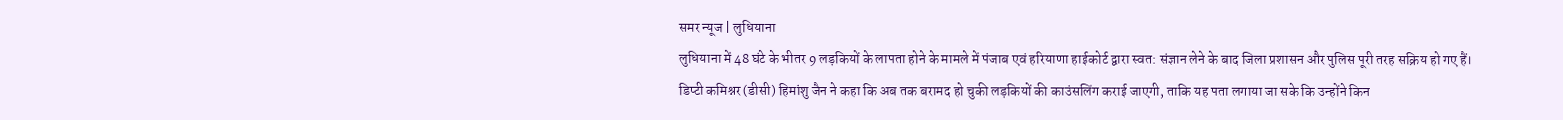समर न्यूज | लुधियाना
लुधियाना में 48 घंटे के भीतर 9 लड़कियों के लापता होने के मामले में पंजाब एवं हरियाणा हाईकोर्ट द्वारा स्वत: संज्ञान लेने के बाद जिला प्रशासन और पुलिस पूरी तरह सक्रिय हो गए हैं।
डिप्टी कमिश्नर (डीसी) हिमांशु जैन ने कहा कि अब तक बरामद हो चुकी लड़कियों की काउंसलिंग कराई जाएगी, ताकि यह पता लगाया जा सके कि उन्होंने किन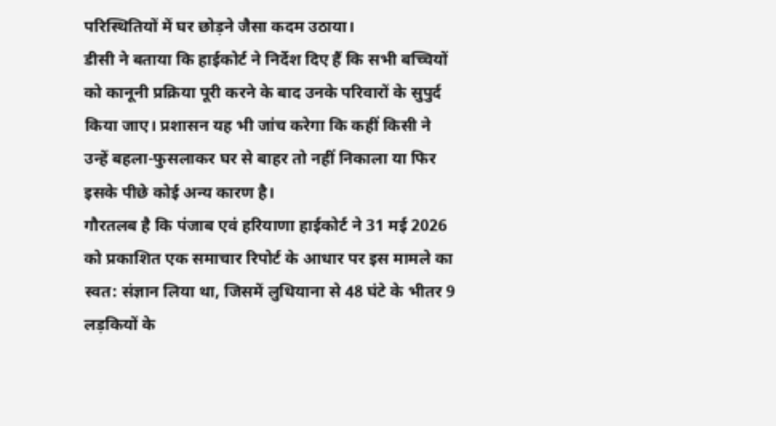परिस्थितियों में घर छोड़ने जैसा कदम उठाया।
डीसी ने बताया कि हाईकोर्ट ने निर्देश दिए हैं कि सभी बच्चियों को कानूनी प्रक्रिया पूरी करने के बाद उनके परिवारों के सुपुर्द किया जाए। प्रशासन यह भी जांच करेगा कि कहीं किसी ने उन्हें बहला-फुसलाकर घर से बाहर तो नहीं निकाला या फिर इसके पीछे कोई अन्य कारण है।
गौरतलब है कि पंजाब एवं हरियाणा हाईकोर्ट ने 31 मई 2026 को प्रकाशित एक समाचार रिपोर्ट के आधार पर इस मामले का स्वत: संज्ञान लिया था, जिसमें लुधियाना से 48 घंटे के भीतर 9 लड़कियों के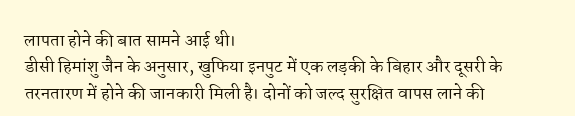लापता होने की बात सामने आई थी।
डीसी हिमांशु जैन के अनुसार, खुफिया इनपुट में एक लड़की के बिहार और दूसरी के तरनतारण में होने की जानकारी मिली है। दोनों को जल्द सुरक्षित वापस लाने की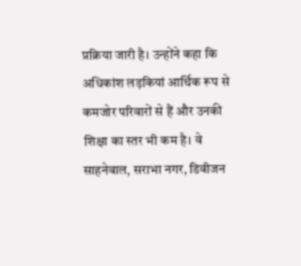प्रक्रिया जारी है। उन्होंने कहा कि अधिकांश लड़कियां आर्थिक रूप से कमजोर परिवारों से हैं और उनकी शिक्षा का स्तर भी कम है। वे साहनेवाल, सराभा नगर, डिवीजन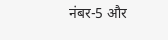नंबर-5 और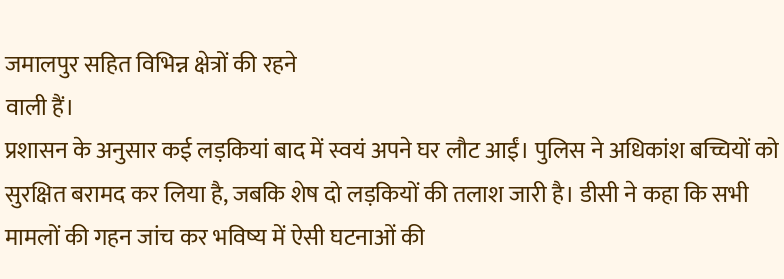जमालपुर सहित विभिन्न क्षेत्रों की रहने
वाली हैं।
प्रशासन के अनुसार कई लड़कियां बाद में स्वयं अपने घर लौट आईं। पुलिस ने अधिकांश बच्चियों को सुरक्षित बरामद कर लिया है, जबकि शेष दो लड़कियों की तलाश जारी है। डीसी ने कहा कि सभी मामलों की गहन जांच कर भविष्य में ऐसी घटनाओं की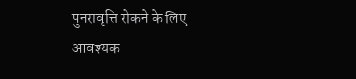पुनरावृत्ति रोकने के लिए आवश्यक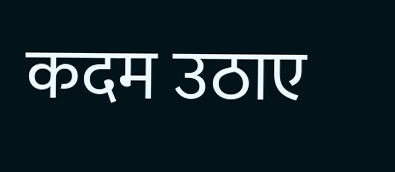कदम उठाए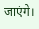जाएंगे।